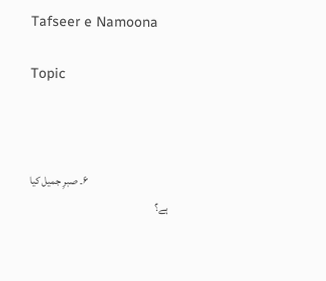Tafseer e Namoona

Topic



                                      ۶۔ صبرِ جمیل کیا ہے؟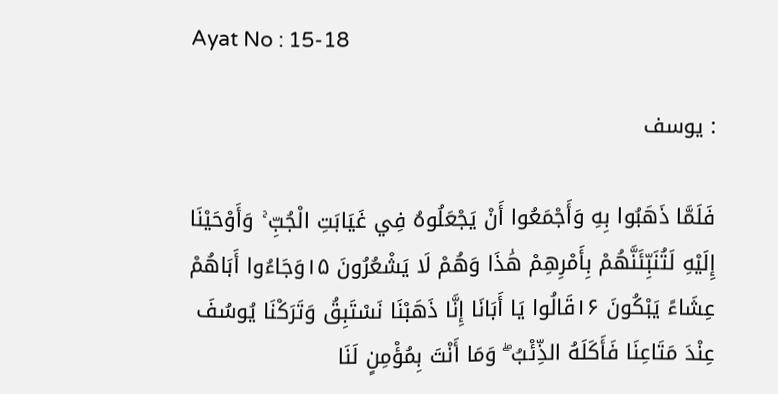Ayat No : 15-18

: يوسف

فَلَمَّا ذَهَبُوا بِهِ وَأَجْمَعُوا أَنْ يَجْعَلُوهُ فِي غَيَابَتِ الْجُبِّ ۚ وَأَوْحَيْنَا إِلَيْهِ لَتُنَبِّئَنَّهُمْ بِأَمْرِهِمْ هَٰذَا وَهُمْ لَا يَشْعُرُونَ ۱۵وَجَاءُوا أَبَاهُمْ عِشَاءً يَبْكُونَ ۱۶قَالُوا يَا أَبَانَا إِنَّا ذَهَبْنَا نَسْتَبِقُ وَتَرَكْنَا يُوسُفَ عِنْدَ مَتَاعِنَا فَأَكَلَهُ الذِّئْبُ ۖ وَمَا أَنْتَ بِمُؤْمِنٍ لَنَا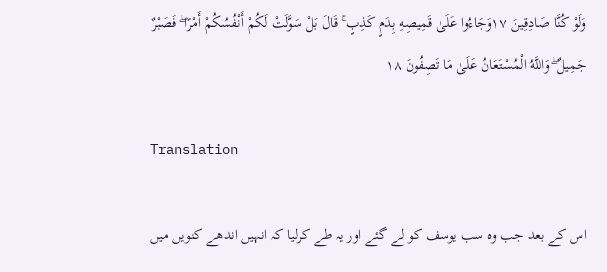وَلَوْ كُنَّا صَادِقِينَ ۱۷وَجَاءُوا عَلَىٰ قَمِيصِهِ بِدَمٍ كَذِبٍ ۚ قَالَ بَلْ سَوَّلَتْ لَكُمْ أَنْفُسُكُمْ أَمْرًا ۖ فَصَبْرٌ جَمِيلٌ ۖ وَاللَّهُ الْمُسْتَعَانُ عَلَىٰ مَا تَصِفُونَ ۱۸

Translation

اس کے بعد جب وہ سب یوسف کو لے گئے اور یہ طے کرلیا کہ انہیں اندھے کنویں میں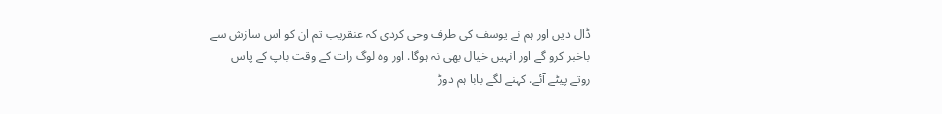ڈال دیں اور ہم نے یوسف کی طرف وحی کردی کہ عنقریب تم ان کو اس سازش سے باخبر کرو گے اور انہیں خیال بھی نہ ہوگا. اور وہ لوگ رات کے وقت باپ کے پاس روتے پیٹے آئے. کہنے لگے بابا ہم دوڑ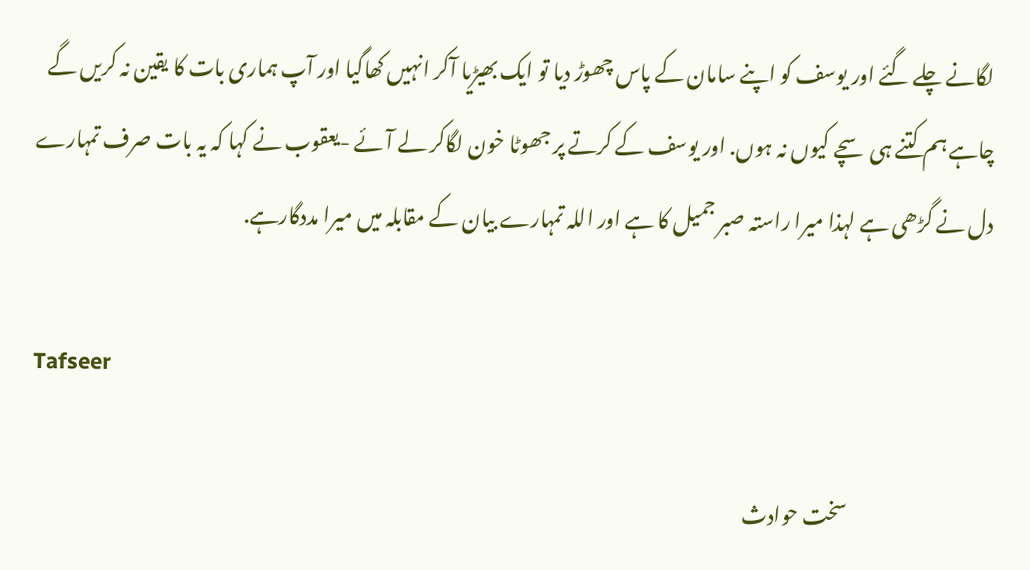لگانے چلے گئے اور یوسف کو اپنے سامان کے پاس چھوڑ دیا تو ایک بھیڑیا آکر انہیں کھاگیا اور آپ ہماری بات کا یقین نہ کریں گے چاہے ہم کتنے ہی سچے کیوں نہ ہوں. اور یوسف کے کرتے پر جھوٹا خون لگاکر لے آئے -یعقوب نے کہا کہ یہ بات صرف تمہارے دل نے گڑھی ہے لہذا میرا راستہ صبر جمیل کا ہے اور اللہ تمہارے بیان کے مقابلہ میں میرا مددگارہے.

Tafseer

                                    سخت حوادث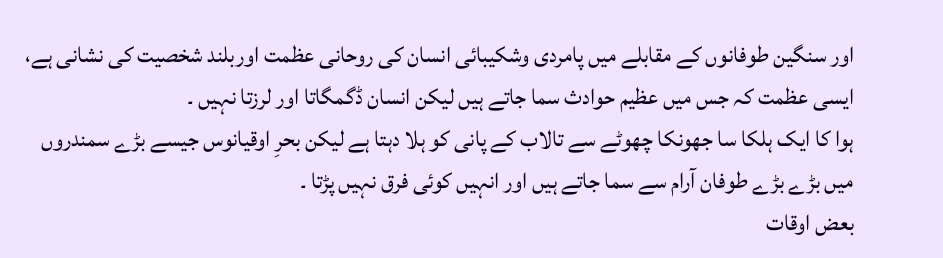اور سنگین طوفانوں کے مقابلے میں پامردی وشکیبائی انسان کی روحانی عظمت اوربلند شخصیت کی نشانی ہے، ایسی عظمت کہ جس میں عظیم حوادث سما جاتے ہیں لیکن انسان ڈگمگاتا اور لرزتا نہیں ۔
ہوا کا ایک ہلکا سا جھونکا چھوٹے سے تالاب کے پانی کو ہلا دہتا ہے لیکن بحرِ اوقیانوس جیسے بڑے سمندروں میں بڑے بڑے طوفان آرام سے سما جاتے ہیں اور انہیں کوئی فرق نہیں پڑتا ۔
بعض اوقات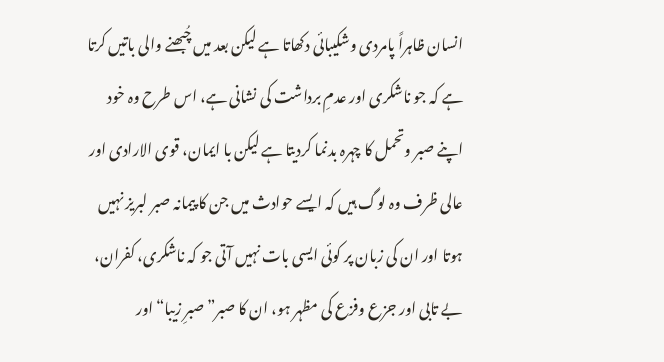انسان ظاہراً پامردی وشکیبائی دکھاتا ہے لیکن بعد میں چُبھنے والی باتیں کرتا ہے کہ جو ناشکری اور عدمِ برداشت کی نشانی ہے، اس طرح وہ خود اپنے صبر وتحمل کا چہرہ بدنما کردیتا ہے لیکن با ایمان، قوی الارادی اور عالی ظرف وہ لوگ ہیں کہ ایسے حوادث میں جن کا پیمانہ صبر لبریز نہیں ہوتا اور ان کی زبان پر کوئی ایسی بات نہیں آتی جو کہ ناشکری، کفران، بے تابی اور جزع وفزع کی مظہر ہو، ان کا صبر” صبرِ زیبا“ اور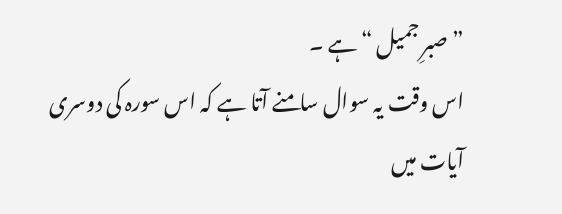”صبرِ جمیل “ ہے ۔
اس وقت یہ سوال سامنے آتا ہے کہ اس سورہ کی دوسری آیات میں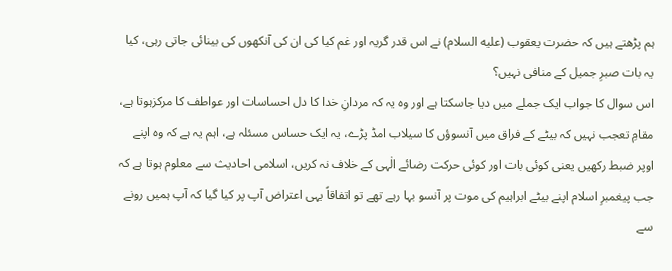ہم پڑھتے ہیں کہ حضرت یعقوب (علیه السلام) نے اس قدر گریہ اور غم کیا کی ان کی آنکھوں کی بینائی جاتی رہی، کیا یہ بات صبرِ جمیل کے منافی نہیں؟
اس سوال کا جواب ایک جملے میں دیا جاسکتا ہے اور وہ یہ کہ مردانِ خدا کا دل احساسات اور عواطف کا مرکزہوتا ہے، مقامِ تعجب نہیں کہ بیٹے کے فراق میں آنسوؤں کا سیلاب امڈ پڑے، یہ ایک حساس مسئلہ ہے، اہم یہ ہے کہ وہ اپنے اوپر ضبط رکھیں یعنی کوئی بات اور کوئی حرکت رضائے الٰہی کے خلاف نہ کریں، اسلامی احادیث سے معلوم ہوتا ہے کہ جب پیغمبرِ اسلام اپنے بیٹے ابراہیم کی موت پر آنسو بہا رہے تھے تو اتفاقاً یہی اعتراض آپ پر کیا گیا کہ آپ ہمیں رونے سے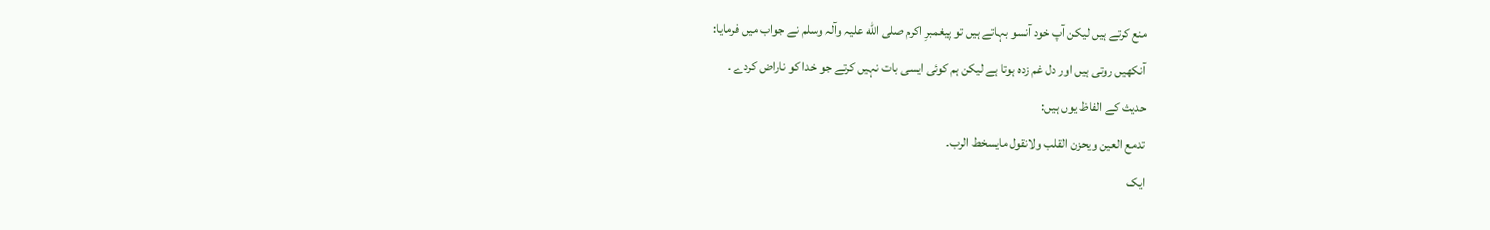منع کرتے ہیں لیکن آپ خود آنسو بہاتے ہیں تو پیغمبرِ اکرم صلی الله علیہ وآلہ وسلم نے جواب میں فرمایا:
آنکھیں روتی ہیں اور دل غم زدہ ہوتا ہے لیکن ہم کوئی ایسی بات نہیں کرتے جو خدا کو ناراض کردے ۔
حدیث کے الفاظ یوں ہیں:
تدمع العین ویحزن القلب ولانقول مایسخط الرب۔
ایک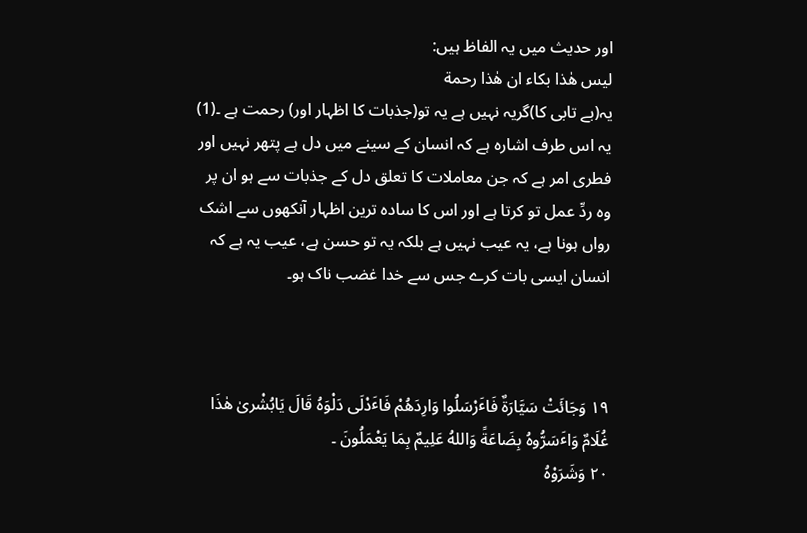اور حدیث میں یہ الفاظ ہیں:
لیس ھٰذا بکاء ان ھٰذا رحمة
یہ(بے تابی کا)گریہ نہیں ہے یہ تو(جذبات کا اظہار اور) رحمت ہے ۔(1)
یہ اس طرف اشارہ ہے کہ انسان کے سینے میں دل ہے پتھر نہیں اور فطری امر ہے کہ جن معاملات کا تعلق دل کے جذبات سے ہو ان پر وہ ردِّ عمل تو کرتا ہے اور اس کا سادہ ترین اظہار آنکھوں سے اشک رواں ہونا ہے، یہ عیب نہیں ہے بلکہ یہ تو حسن ہے، عیب یہ ہے کہ انسان ایسی بات کرے جس سے خدا غضب ناک ہو۔



۱۹ وَجَائَتْ سَیَّارَةٌ فَاٴَرْسَلُوا وَارِدَھُمْ فَاٴَدْلَی دَلْوَہُ قَالَ یَابُشْریٰ ھٰذَا غُلَامٌ وَاٴَسَرُّوہُ بِضَاعَةً وَاللهُ عَلِیمٌ بِمَا یَعْمَلُونَ ۔
۲۰ وَشَرَوْہُ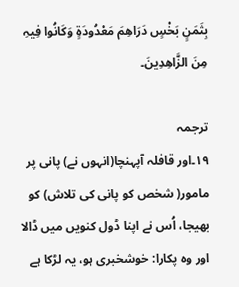بِثَمَنٍ بَخْسٍ دَرَاھِمَ مَعْدُودَةٍ وَکَانُوا فِیہِ مِنَ الزَّاھِدِینَ۔

ترجمہ
۱۹۔اور قافلہ آپہنچا(انہوں نے) پانی پر مامور( شخص کو پانی کی تلاش) کو بھیجا، اُس نے اپنا ڈول کنویں میں ڈالا اور وہ پکارا: خوشخبری ہو، یہ لڑکا ہے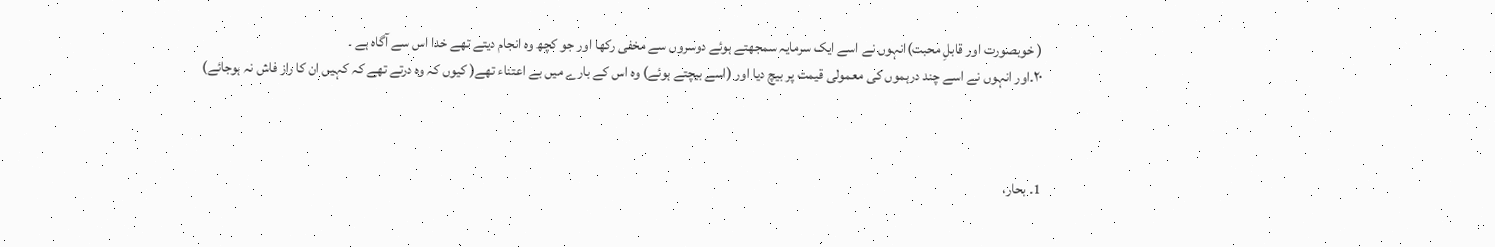( خوبصورت اور قابلِ محبت)انہوں نے اسے ایک سرمایہ سمجھتے ہوئے دوسروں سے مخفی رکھا اور جو کچھ وہ انجام دیتے تھے خدا اس سے آگاہ ہے ۔
۲۰۔اور انہوں نے اسے چند درہموں کی معمولی قیمت پر بیچ دیا اور (اسے بیچتے ہوئے) وہ اس کے بارے میں بے اعتناء تھے( کیوں کہ وہ درتے تھے کہ کہیں ان کا راز فاش نہ ہوجائے)



1۔ بحار،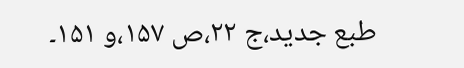طبع جدید،ج ۲۲،ص ۱۵۷،و ۱۵۱۔